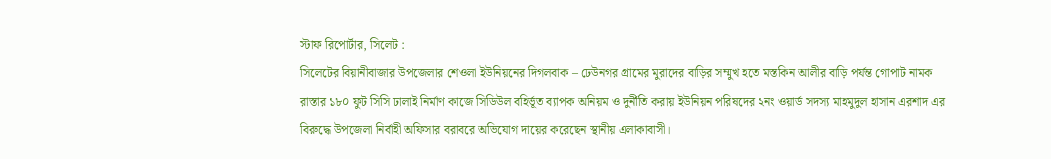স্টাফ রিপোর্টার, সিলেট :
সিলেটের বিয়ানীবাজার উপজেলার শেওলা ইউনিয়নের দিগলবাক – ঢেউনগর গ্রামের মুরাদের বাড়ির সম্মুখ হতে মস্তকিন আলীর বাড়ি পর্যন্ত গোপাট নামক রাস্তার ১৮০ ফুট সিসি ঢালাই নির্মাণ কাজে সিডিউল বহির্ভূত ব্যাপক অনিয়ম ও দুর্নীতি করায় ইউনিয়ন পরিষদের ২নং ওয়ার্ড সদস্য মাহমুদুল হাসান এরশাদ এর বিরুদ্ধে উপজেলা নির্বাহী অফিসার বরাবরে অভিযোগ দায়ের করেছেন স্থানীয় এলাকাবাসী।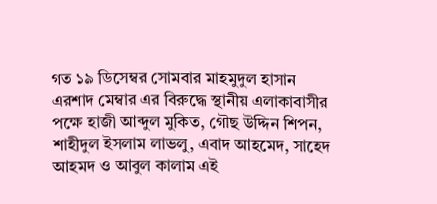গত ১৯ ডিসেম্বর সোমবার মাহমুদুল হাসান এরশাদ মেম্বার এর বিরুদ্ধে স্থানীয় এলাকাবাসীর পক্ষে হাজী আব্দুল মুকিত, গৌছ উদ্দিন শিপন, শাহীদুল ইসলাম লাভলু, এবাদ আহমেদ, সাহেদ আহমদ ও আবুল কালাম এই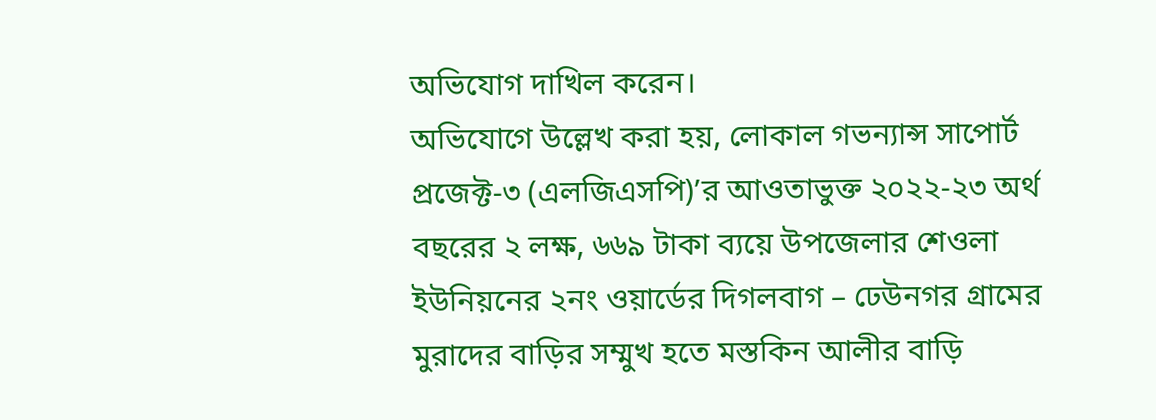অভিযোগ দাখিল করেন।
অভিযোগে উল্লেখ করা হয়, লোকাল গভন্যান্স সাপোর্ট প্রজেক্ট-৩ (এলজিএসপি)’র আওতাভুক্ত ২০২২-২৩ অর্থ বছরের ২ লক্ষ, ৬৬৯ টাকা ব্যয়ে উপজেলার শেওলা ইউনিয়নের ২নং ওয়ার্ডের দিগলবাগ – ঢেউনগর গ্রামের মুরাদের বাড়ির সম্মুখ হতে মস্তকিন আলীর বাড়ি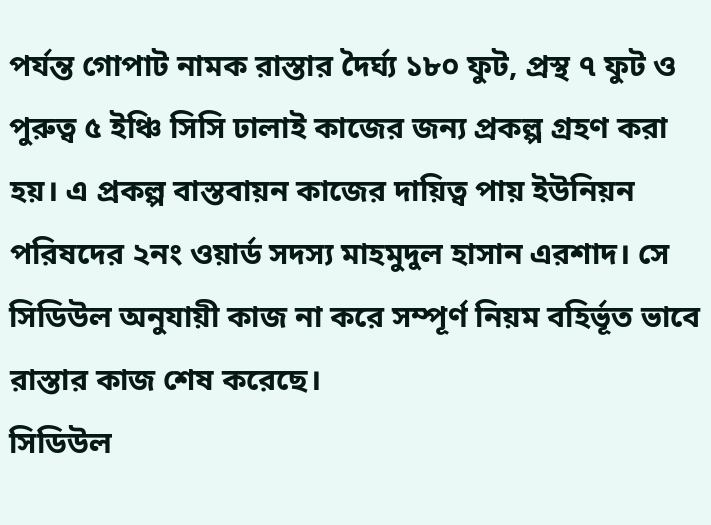পর্যন্ত গোপাট নামক রাস্তার দৈর্ঘ্য ১৮০ ফুট, প্রস্থ ৭ ফুট ও পুরুত্ব ৫ ইঞ্চি সিসি ঢালাই কাজের জন্য প্রকল্প গ্রহণ করা হয়। এ প্রকল্প বাস্তবায়ন কাজের দায়িত্ব পায় ইউনিয়ন পরিষদের ২নং ওয়ার্ড সদস্য মাহমুদুল হাসান এরশাদ। সে সিডিউল অনুযায়ী কাজ না করে সম্পূর্ণ নিয়ম বহির্ভূত ভাবে রাস্তার কাজ শেষ করেছে।
সিডিউল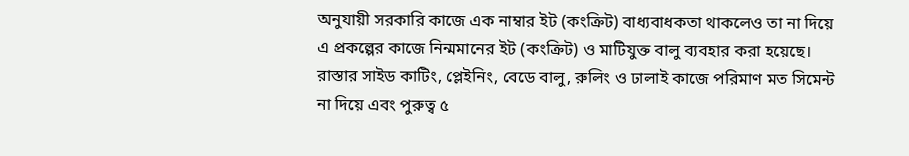অনুযায়ী সরকারি কাজে এক নাম্বার ইট (কংক্রিট) বাধ্যবাধকতা থাকলেও তা না দিয়ে এ প্রকল্পের কাজে নিন্মমানের ইট (কংক্রিট) ও মাটিযুক্ত বালু ব্যবহার করা হয়েছে। রাস্তার সাইড কাটিং, প্লেইনিং, বেডে বালু, রুলিং ও ঢালাই কাজে পরিমাণ মত সিমেন্ট না দিয়ে এবং পুরুত্ব ৫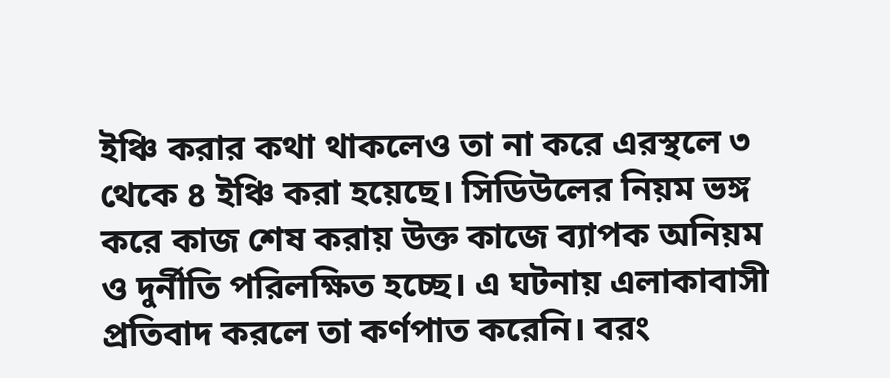ইঞ্চি করার কথা থাকলেও তা না করে এরস্থলে ৩ থেকে ৪ ইঞ্চি করা হয়েছে। সিডিউলের নিয়ম ভঙ্গ করে কাজ শেষ করায় উক্ত কাজে ব্যাপক অনিয়ম ও দুর্নীতি পরিলক্ষিত হচ্ছে। এ ঘটনায় এলাকাবাসী প্রতিবাদ করলে তা কর্ণপাত করেনি। বরং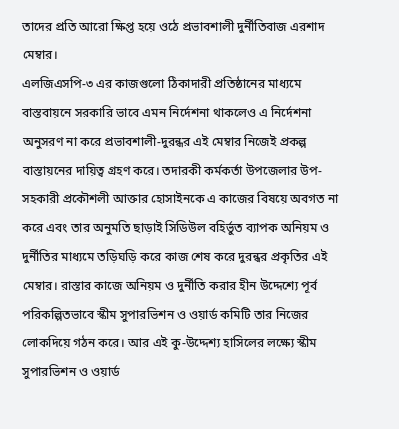তাদের প্রতি আরো ক্ষিপ্ত হয়ে ওঠে প্রভাবশালী দুর্নীতিবাজ এরশাদ মেম্বার।
এলজিএসপি-৩ এর কাজগুলো ঠিকাদারী প্রতিষ্ঠানের মাধ্যমে বাস্তবায়নে সরকারি ভাবে এমন নির্দেশনা থাকলেও এ নির্দেশনা অনুসরণ না করে প্রভাবশালী-দুরন্ধর এই মেম্বার নিজেই প্রকল্প বাস্তায়নের দায়িত্ব গ্রহণ করে। তদারকী কর্মকর্তা উপজেলার উপ-সহকারী প্রকৌশলী আক্তার হোসাইনকে এ কাজের বিষয়ে অবগত না করে এবং তার অনুমতি ছাড়াই সিডিউল বহির্ভুত ব্যাপক অনিয়ম ও দুর্নীতির মাধ্যমে তড়িঘড়ি করে কাজ শেষ করে দুরন্ধর প্রকৃতির এই মেম্বার। রাস্তার কাজে অনিয়ম ও দুর্নীতি করার হীন উদ্দেশ্যে পূর্ব পরিকল্পিতভাবে স্কীম সুপারভিশন ও ওয়ার্ড কমিটি তার নিজের লোকদিয়ে গঠন করে। আর এই কু-উদ্দেশ্য হাসিলের লক্ষ্যে স্কীম সুপারভিশন ও ওয়ার্ড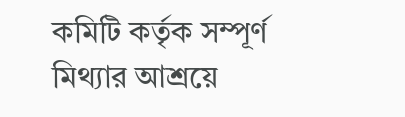কমিটি কর্তৃক সম্পূর্ণ মিথ্যার আশ্রয়ে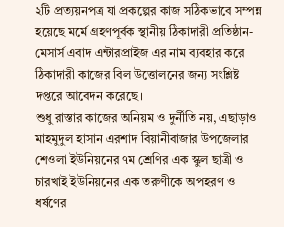২টি প্রত্যয়নপত্র যা প্রকল্পের কাজ সঠিকভাবে সম্পন্ন হয়েছে মর্মে গ্রহণপূর্বক স্থানীয় ঠিকাদারী প্রতিষ্ঠান- মেসার্স এবাদ এন্টারপ্রাইজ এর নাম ব্যবহার করে ঠিকাদারী কাজের বিল উত্তোলনের জন্য সংশ্লিষ্ট দপ্তরে আবেদন করেছে।
শুধু রাস্তার কাজের অনিয়ম ও দুর্নীতি নয়, এছাড়াও মাহমুদুল হাসান এরশাদ বিয়ানীবাজার উপজেলার শেওলা ইউনিয়নের ৭ম শ্রেণির এক স্কুল ছাত্রী ও চারখাই ইউনিয়নের এক তরুণীকে অপহরণ ও ধর্ষণের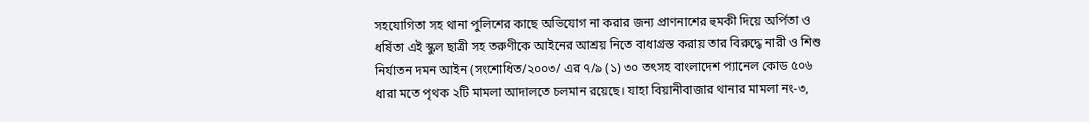সহযোগিতা সহ থানা পুলিশের কাছে অভিযোগ না করার জন্য প্রাণনাশের হুমকী দিয়ে অর্পিতা ও ধর্ষিতা এই স্কুল ছাত্রী সহ তরুণীকে আইনের আশ্রয় নিতে বাধাগ্রস্ত করায় তার বিরুদ্ধে নারী ও শিশু নির্যাতন দমন আইন (সংশোধিত/২০০৩/ এর ৭/৯ (১) ৩০ তৎসহ বাংলাদেশ প্যানেল কোড ৫০৬ ধারা মতে পৃথক ২টি মামলা আদালতে চলমান রয়েছে। যাহা বিয়ানীবাজার থানার মামলা নং-৩,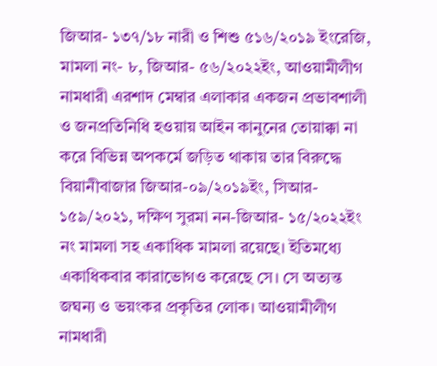জিআর- ১৩৭/১৮ নারী ও শিশু ৫১৬/২০১৯ ইংরেজি, মামলা নং- ৮, জিআর- ৫৬/২০২২ইং, আওয়ামীলীগ নামধারী এরশাদ মেম্বার এলাকার একজন প্রভাবশালী ও জনপ্রতিনিধি হওয়ায় আইন কানুনের তোয়াক্কা না করে বিভিন্ন অপকর্মে জড়িত থাকায় তার বিরুদ্ধে বিয়ানীবাজার জিআর-০৯/২০১৯ইং, সিআর- ১৫৯/২০২১, দক্ষিণ সুরমা নন-জিআর- ১৫/২০২২ইং নং মামলা সহ একাধিক মামলা রয়েছে। ইতিমধ্যে একাধিকবার কারাভোগও করেছে সে। সে অত্যন্ত জঘন্য ও ভয়ংকর প্রকৃতির লোক। আওয়ামীলীগ নামধারী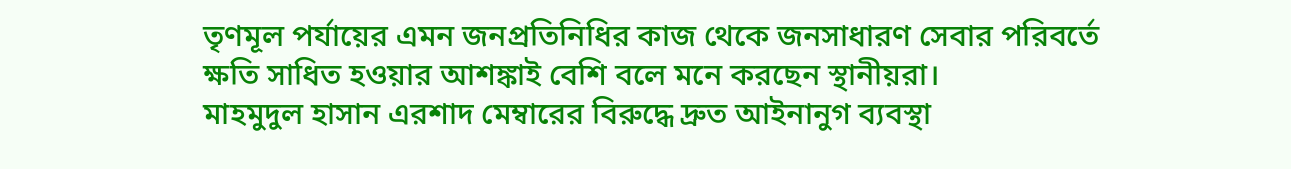তৃণমূল পর্যায়ের এমন জনপ্রতিনিধির কাজ থেকে জনসাধারণ সেবার পরিবর্তে ক্ষতি সাধিত হওয়ার আশঙ্কাই বেশি বলে মনে করছেন স্থানীয়রা।
মাহমুদুল হাসান এরশাদ মেম্বারের বিরুদ্ধে দ্রুত আইনানুগ ব্যবস্থা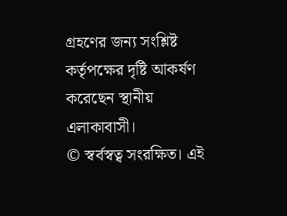গ্রহণের জন্য সংশ্লিষ্ট কর্তৃপক্ষের দৃষ্টি আকর্ষণ করেছেন স্থানীয় এলাকাবাসী।
© স্বর্বস্বত্ব সংরক্ষিত। এই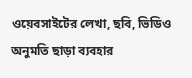ওয়েবসাইটের লেখা, ছবি, ভিডিও অনুমতি ছাড়া ব্যবহার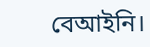বেআইনি।